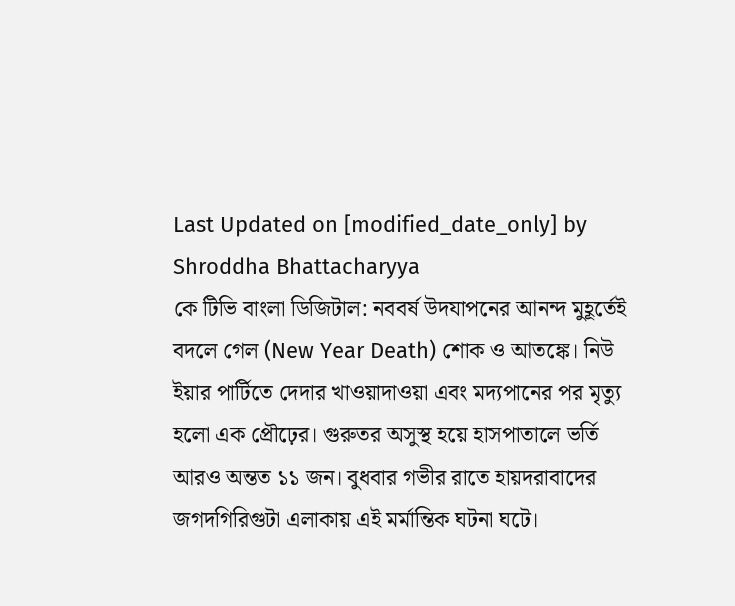Last Updated on [modified_date_only] by Shroddha Bhattacharyya
কে টিভি বাংলা ডিজিটাল: নববর্ষ উদযাপনের আনন্দ মুহূর্তেই বদলে গেল (New Year Death) শোক ও আতঙ্কে। নিউ ইয়ার পার্টিতে দেদার খাওয়াদাওয়া এবং মদ্যপানের পর মৃত্যু হলো এক প্রৌঢ়ের। গুরুতর অসুস্থ হয়ে হাসপাতালে ভর্তি আরও অন্তত ১১ জন। বুধবার গভীর রাতে হায়দরাবাদের জগদগিরিগুটা এলাকায় এই মর্মান্তিক ঘটনা ঘটে।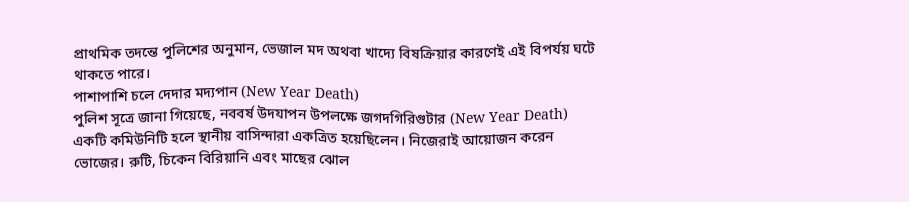প্রাথমিক তদন্তে পুলিশের অনুমান, ভেজাল মদ অথবা খাদ্যে বিষক্রিয়ার কারণেই এই বিপর্যয় ঘটে থাকতে পারে।
পাশাপাশি চলে দেদার মদ্যপান (New Year Death)
পুলিশ সূত্রে জানা গিয়েছে, নববর্ষ উদযাপন উপলক্ষে জগদগিরিগুটার (New Year Death) একটি কমিউনিটি হলে স্থানীয় বাসিন্দারা একত্রিত হয়েছিলেন। নিজেরাই আয়োজন করেন ভোজের। রুটি, চিকেন বিরিয়ানি এবং মাছের ঝোল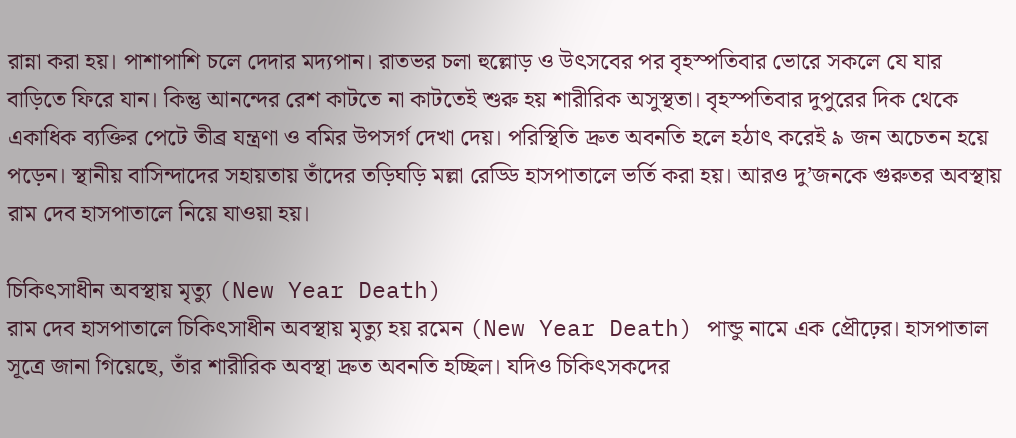রান্না করা হয়। পাশাপাশি চলে দেদার মদ্যপান। রাতভর চলা হুল্লোড় ও উৎসবের পর বৃহস্পতিবার ভোরে সকলে যে যার বাড়িতে ফিরে যান। কিন্তু আনন্দের রেশ কাটতে না কাটতেই শুরু হয় শারীরিক অসুস্থতা। বৃহস্পতিবার দুপুরের দিক থেকে একাধিক ব্যক্তির পেটে তীব্র যন্ত্রণা ও বমির উপসর্গ দেখা দেয়। পরিস্থিতি দ্রুত অবনতি হলে হঠাৎ করেই ৯ জন অচেতন হয়ে পড়েন। স্থানীয় বাসিন্দাদের সহায়তায় তাঁদের তড়িঘড়ি মল্লা রেড্ডি হাসপাতালে ভর্তি করা হয়। আরও দু’জনকে গুরুতর অবস্থায় রাম দেব হাসপাতালে নিয়ে যাওয়া হয়।

চিকিৎসাধীন অবস্থায় মৃত্যু (New Year Death)
রাম দেব হাসপাতালে চিকিৎসাধীন অবস্থায় মৃত্যু হয় রমেন (New Year Death) পান্ডু নামে এক প্রৌঢ়ের। হাসপাতাল সূত্রে জানা গিয়েছে, তাঁর শারীরিক অবস্থা দ্রুত অবনতি হচ্ছিল। যদিও চিকিৎসকদের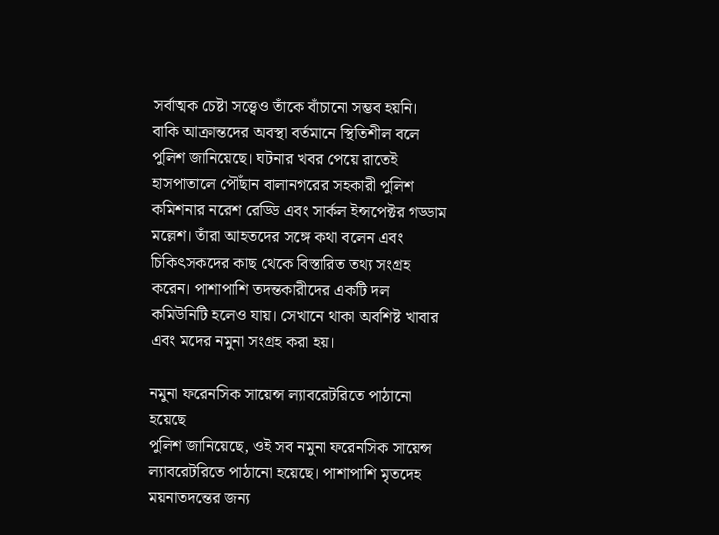সর্বাত্মক চেষ্টা সত্ত্বেও তাঁকে বাঁচানো সম্ভব হয়নি। বাকি আক্রান্তদের অবস্থা বর্তমানে স্থিতিশীল বলে পুলিশ জানিয়েছে। ঘটনার খবর পেয়ে রাতেই হাসপাতালে পৌঁছান বালানগরের সহকারী পুলিশ কমিশনার নরেশ রেড্ডি এবং সার্কল ইন্সপেক্টর গড্ডাম মল্লেশ। তাঁরা আহতদের সঙ্গে কথা বলেন এবং চিকিৎসকদের কাছ থেকে বিস্তারিত তথ্য সংগ্রহ করেন। পাশাপাশি তদন্তকারীদের একটি দল কমিউনিটি হলেও যায়। সেখানে থাকা অবশিষ্ট খাবার এবং মদের নমুনা সংগ্রহ করা হয়।

নমুনা ফরেনসিক সায়েন্স ল্যাবরেটরিতে পাঠানো হয়েছে
পুলিশ জানিয়েছে, ওই সব নমুনা ফরেনসিক সায়েন্স ল্যাবরেটরিতে পাঠানো হয়েছে। পাশাপাশি মৃতদেহ ময়নাতদন্তের জন্য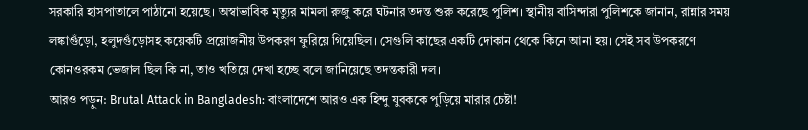সরকারি হাসপাতালে পাঠানো হয়েছে। অস্বাভাবিক মৃত্যুর মামলা রুজু করে ঘটনার তদন্ত শুরু করেছে পুলিশ। স্থানীয় বাসিন্দারা পুলিশকে জানান, রান্নার সময় লঙ্কাগুঁড়ো, হলুদগুঁড়োসহ কয়েকটি প্রয়োজনীয় উপকরণ ফুরিয়ে গিয়েছিল। সেগুলি কাছের একটি দোকান থেকে কিনে আনা হয়। সেই সব উপকরণে কোনওরকম ভেজাল ছিল কি না, তাও খতিয়ে দেখা হচ্ছে বলে জানিয়েছে তদন্তকারী দল।
আরও পড়ুন: Brutal Attack in Bangladesh: বাংলাদেশে আরও এক হিন্দু যুবককে পুড়িয়ে মারার চেষ্টা!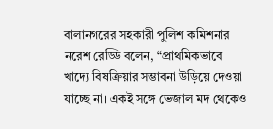বালানগরের সহকারী পুলিশ কমিশনার নরেশ রেড্ডি বলেন, “প্রাথমিকভাবে খাদ্যে বিষক্রিয়ার সম্ভাবনা উড়িয়ে দেওয়া যাচ্ছে না। একই সঙ্গে ভেজাল মদ থেকেও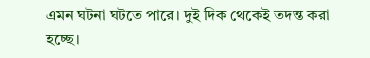এমন ঘটনা ঘটতে পারে। দুই দিক থেকেই তদন্ত করা হচ্ছে।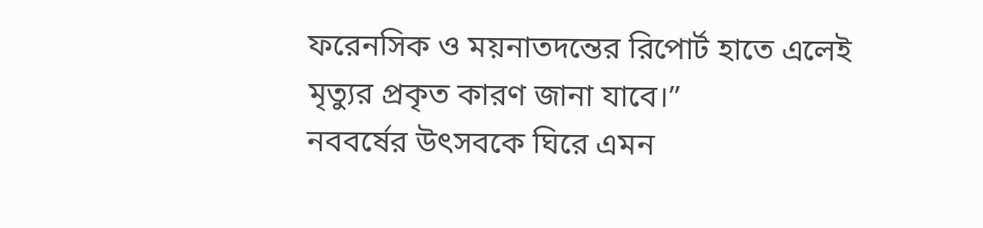ফরেনসিক ও ময়নাতদন্তের রিপোর্ট হাতে এলেই মৃত্যুর প্রকৃত কারণ জানা যাবে।”
নববর্ষের উৎসবকে ঘিরে এমন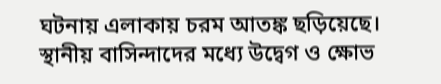ঘটনায় এলাকায় চরম আতঙ্ক ছড়িয়েছে। স্থানীয় বাসিন্দাদের মধ্যে উদ্বেগ ও ক্ষোভ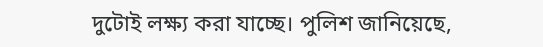দুটোই লক্ষ্য করা যাচ্ছে। পুলিশ জানিয়েছে,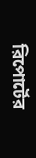রিপোর্টের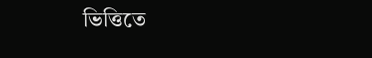ভিত্তিতে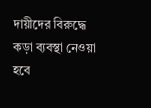দায়ীদের বিরুদ্ধে কড়া ব্যবস্থা নেওয়া হবে